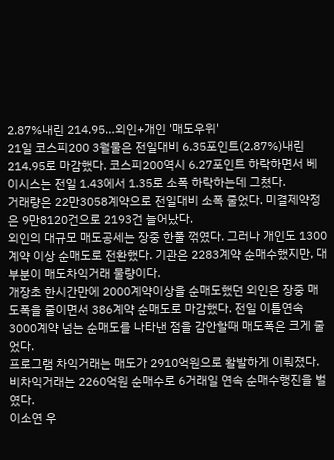2.87%내린 214.95…외인+개인 '매도우위'
21일 코스피200 3월물은 전일대비 6.35포인트(2.87%)내린 214.95로 마감했다. 코스피200역시 6.27포인트 하락하면서 베이시스는 전일 1.43에서 1.35로 소폭 하락하는데 그쳤다.
거래량은 22만3058계약으로 전일대비 소폭 줄었다. 미결제약정은 9만8120건으로 2193건 늘어났다.
외인의 대규모 매도공세는 장중 한풀 꺾였다. 그러나 개인도 1300계약 이상 순매도로 전환했다. 기관은 2283계약 순매수했지만, 대부분이 매도차익거래 물량이다.
개장초 한시간만에 2000계약이상을 순매도했던 외인은 장중 매도폭을 줄이면서 386계약 순매도로 마감했다. 전일 이틀연속 3000계약 넘는 순매도를 나타낸 점을 감안할때 매도폭은 크게 줄었다.
프로그램 차익거래는 매도가 2910억원으로 활발하게 이뤄졌다. 비차익거래는 2260억원 순매수로 6거래일 연속 순매수행진을 벌였다.
이소연 우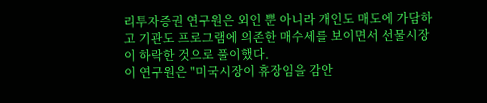리투자증권 연구원은 외인 뿐 아니라 개인도 매도에 가담하고 기관도 프로그램에 의존한 매수세를 보이면서 선물시장이 하락한 것으로 풀이했다.
이 연구원은 "미국시장이 휴장임을 감안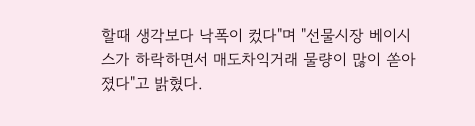할때 생각보다 낙폭이 컸다"며 "선물시장 베이시스가 하락하면서 매도차익거래 물량이 많이 쏟아졌다"고 밝혔다.